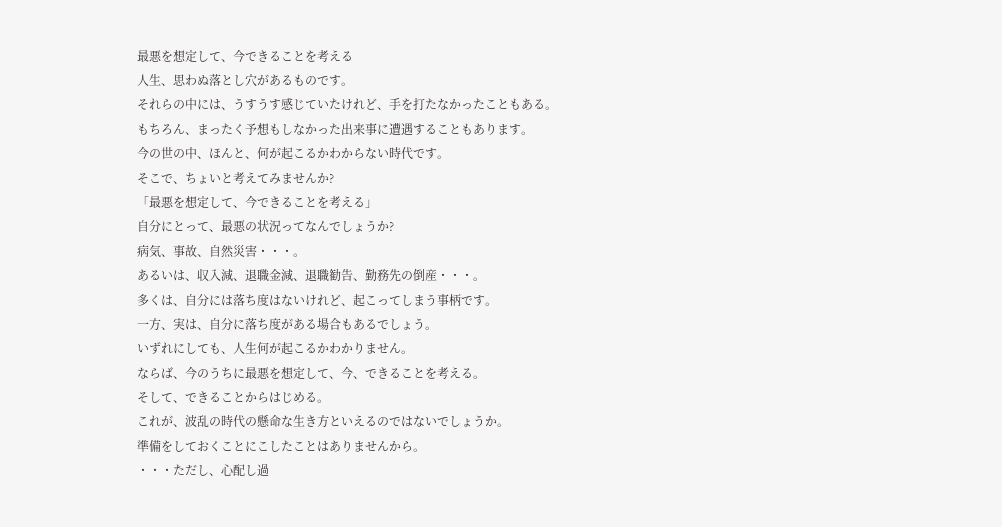最悪を想定して、今できることを考える
人生、思わぬ落とし穴があるものです。
それらの中には、うすうす感じていたけれど、手を打たなかったこともある。
もちろん、まったく予想もしなかった出来事に遭遇することもあります。
今の世の中、ほんと、何が起こるかわからない時代です。
そこで、ちょいと考えてみませんか?
「最悪を想定して、今できることを考える」
自分にとって、最悪の状況ってなんでしょうか?
病気、事故、自然災害・・・。
あるいは、収入減、退職金減、退職勧告、勤務先の倒産・・・。
多くは、自分には落ち度はないけれど、起こってしまう事柄です。
一方、実は、自分に落ち度がある場合もあるでしょう。
いずれにしても、人生何が起こるかわかりません。
ならば、今のうちに最悪を想定して、今、できることを考える。
そして、できることからはじめる。
これが、波乱の時代の懸命な生き方といえるのではないでしょうか。
準備をしておくことにこしたことはありませんから。
・・・ただし、心配し過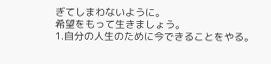ぎてしまわないように。
希望をもって生きましょう。
1.自分の人生のために今できることをやる。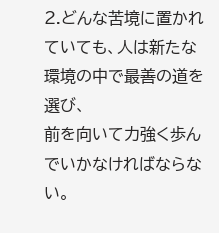2.どんな苦境に置かれていても、人は新たな環境の中で最善の道を選び、
前を向いて力強く歩んでいかなければならない。